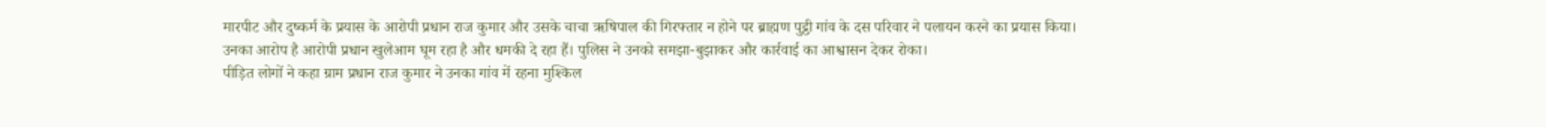मारपीट और दुष्कर्म के प्रयास के आरोपी प्रधान राज कुमार और उसके चाचा ऋषिपाल की गिरफ्तार न होने पर ब्राह्मण पुट्ठी गांव के दस परिवार ने पलायन करने का प्रयास किया। उनका आरोप है आरोपी प्रधान खुलेआम घूम रहा है और धमकी दे रहा हैं। पुलिस ने उनको समझा-बुझाकर और कार्रवाई का आश्वासन देकर रोका।
पीड़ित लोगों ने कहा ग्राम प्रधान राज कुमार ने उनका गांव में रहना मुश्किल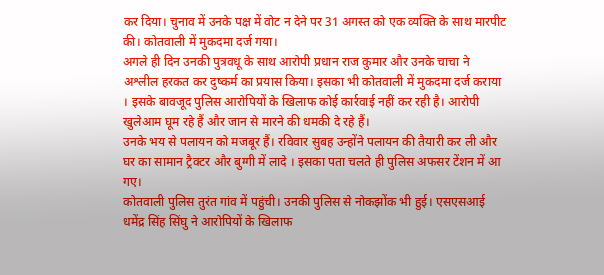कर दिया। चुनाव में उनके पक्ष में वोट न देने पर 31 अगस्त को एक व्यक्ति के साथ मारपीट की। कोतवाली में मुकदमा दर्ज गया।
अगले ही दिन उनकी पुत्रवधू के साथ आरोपी प्रधान राज कुमार और उनके चाचा ने अश्लील हरकत कर दुष्कर्म का प्रयास किया। इसका भी कोतवाली में मुकदमा दर्ज कराया । इसके बावजूद पुलिस आरोपियों के खिलाफ कोई कार्रवाई नहीं कर रही है। आरोपी खुलेआम घूम रहे हैं और जान से मारने की धमकी दे रहे हैं।
उनके भय से पलायन को मजबूर हैं। रविवार सुबह उन्होंने पलायन की तैयारी कर ली और घर का सामान ट्रैक्टर और बुग्गी में लादे । इसका पता चलते ही पुलिस अफसर टेंशन में आ गए।
कोतवाली पुलिस तुरंत गांव में पहुंची। उनकी पुलिस से नोकझोंक भी हुई। एसएसआई धमेंद्र सिंह सिंघु ने आरोपियों के खिलाफ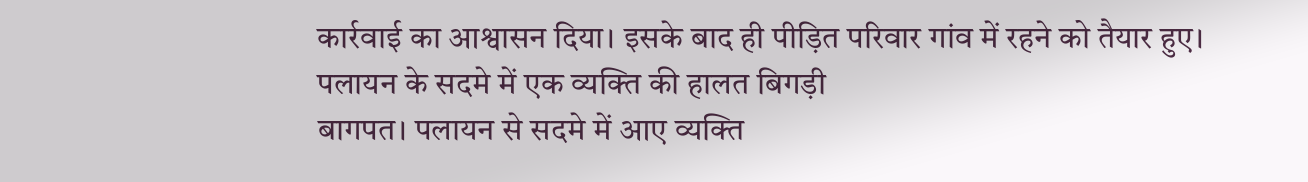कार्रवाई का आश्वासन दिया। इसके बाद ही पीड़ित परिवार गांव में रहने को तैयार हुए।
पलायन के सदमे में एक व्यक्ति की हालत बिगड़ी
बागपत। पलायन से सदमे में आए व्यक्ति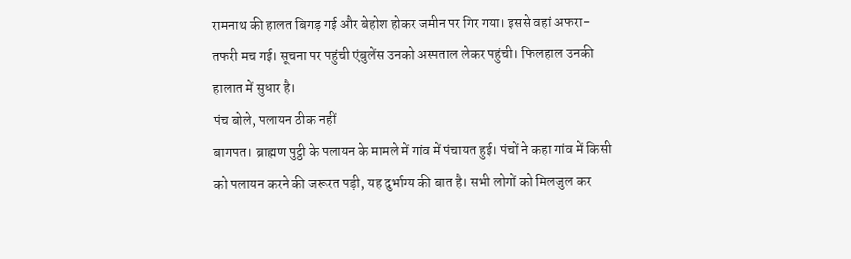रामनाथ की हालत बिगड़ गई और बेहोश होकर जमीन पर गिर गया। इससे वहां अफरा-तफरी मच गई। सूचना पर पहुंची एंबुलेंस उनको अस्पताल लेकर पहुंची। फिलहाल उनकी हालात में सुधार है।
पंच बोले, पलायन ठीक नहीं
बागपत। ब्राह्मण पुट्ठी के पलायन के मामले में गांव में पंचायत हुई। पंचों ने कहा गांव में किसी को पलायन करने की जरूरत पड़ी, यह दुर्भाग्य की बात है। सभी लोगों को मिलजुल कर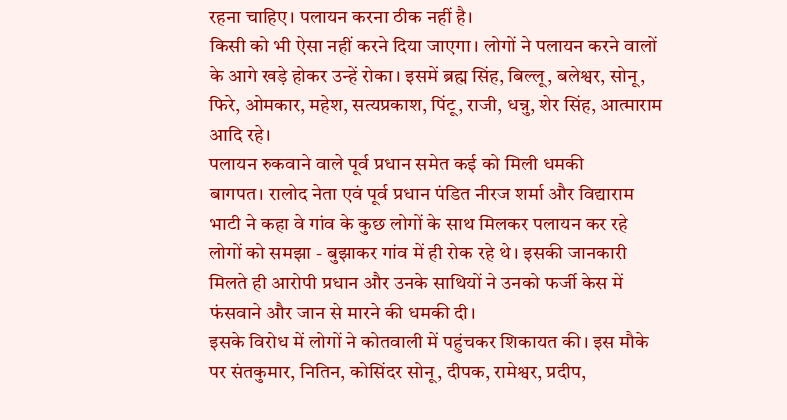रहना चाहिए। पलायन करना ठीक नहीं है।
किसी को भी ऐसा नहीं करने दिया जाएगा। लोगों ने पलायन करने वालों के आगे खड़े होकर उन्हें रोका। इसमें ब्रह्म सिंह, बिल्लू, बलेश्वर, सोनू, फिरे, ओमकार, महेश, सत्यप्रकाश, पिंटू, राजी, धन्नु, शेर सिंह, आत्माराम आदि रहे।
पलायन रुकवाने वाले पूर्व प्रधान समेत कई को मिली धमकी
बागपत। रालोद नेता एवं पूर्व प्रधान पंडित नीरज शर्मा और विद्याराम भाटी ने कहा वे गांव के कुछ लोगों के साथ मिलकर पलायन कर रहे लोगों को समझा - बुझाकर गांव में ही रोक रहे थे। इसकी जानकारी मिलते ही आरोपी प्रधान और उनके साथियों ने उनको फर्जी केस में फंसवाने और जान से मारने की धमकी दी।
इसके विरोध में लोगों ने कोतवाली में पहुंचकर शिकायत की। इस मौके पर संतकुमार, नितिन, कोसिंदर सोनू, दीपक, रामेश्वर, प्रदीप,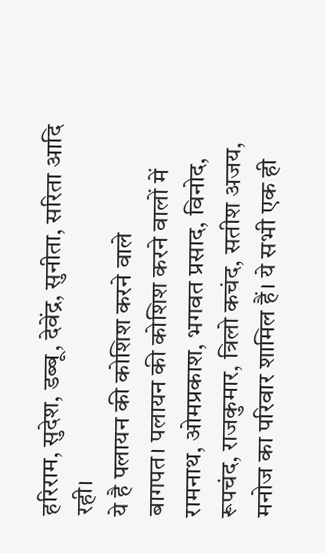हरिराम, सुदेश, डब्बू, देवेंद्र, सुनीता, सरिता आदि रही।
ये है पलायन की कोशिश करने वाले
बागपत। पलायन की कोशिश करने वालों में रामनाथ, ओमप्रकाश, भगवत प्रसाद, विनोद, रूपचंद, राजकुमार, त्रिलो कचंद, सतीश अजय, मनोज का परिवार शामिल हैं। ये सभी एक ही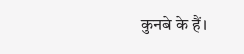कुनबे के हैं।